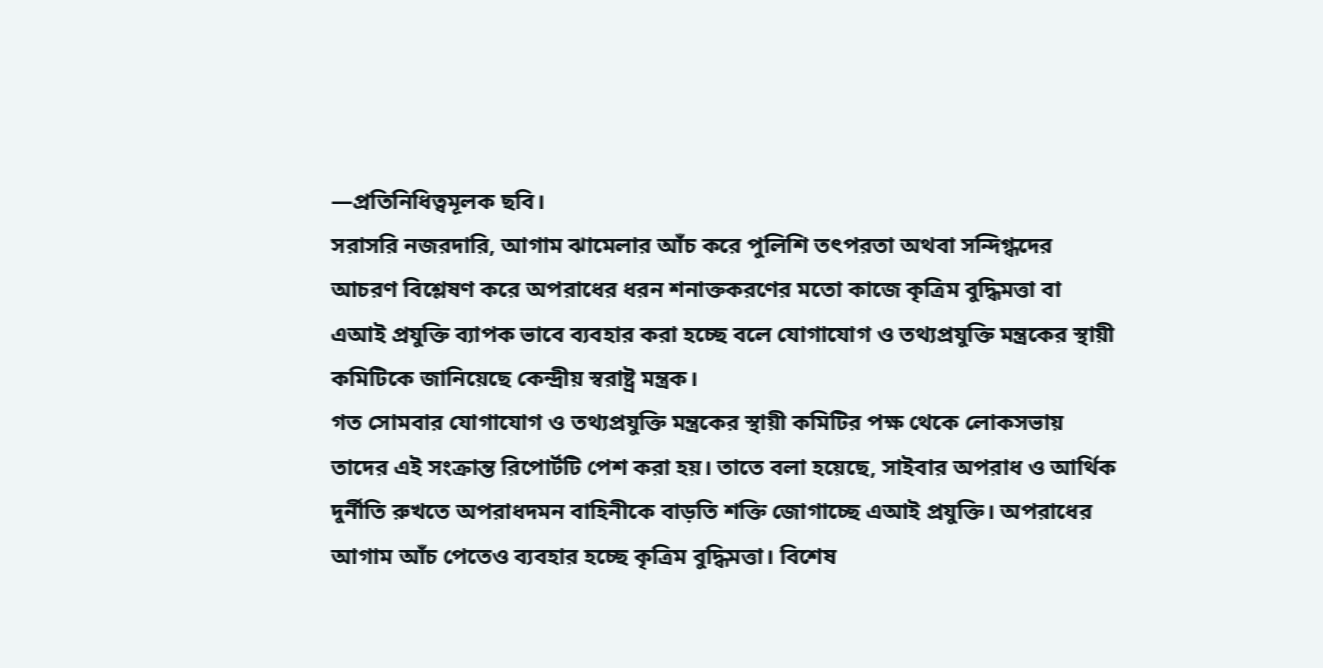—প্রতিনিধিত্বমূলক ছবি।
সরাসরি নজরদারি, আগাম ঝামেলার আঁচ করে পুলিশি তৎপরতা অথবা সন্দিগ্ধদের আচরণ বিশ্লেষণ করে অপরাধের ধরন শনাক্তকরণের মতো কাজে কৃত্রিম বুদ্ধিমত্তা বা এআই প্রযুক্তি ব্যাপক ভাবে ব্যবহার করা হচ্ছে বলে যোগাযোগ ও তথ্যপ্রযুক্তি মন্ত্রকের স্থায়ী কমিটিকে জানিয়েছে কেন্দ্রীয় স্বরাষ্ট্র মন্ত্রক।
গত সোমবার যোগাযোগ ও তথ্যপ্রযুক্তি মন্ত্রকের স্থায়ী কমিটির পক্ষ থেকে লোকসভায় তাদের এই সংক্রান্ত রিপোর্টটি পেশ করা হয়। তাতে বলা হয়েছে, সাইবার অপরাধ ও আর্থিক দুর্নীতি রুখতে অপরাধদমন বাহিনীকে বাড়তি শক্তি জোগাচ্ছে এআই প্রযুক্তি। অপরাধের আগাম আঁচ পেতেও ব্যবহার হচ্ছে কৃত্রিম বুদ্ধিমত্তা। বিশেষ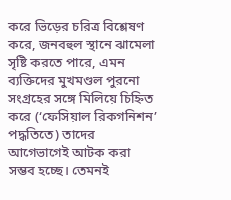করে ভিড়ের চরিত্র বিশ্লেষণ করে, জনবহুল স্থানে ঝামেলা সৃষ্টি করতে পারে, এমন ব্যক্তিদের মুখমণ্ডল পুরনো সংগ্রহের সঙ্গে মিলিয়ে চিহ্নিত করে (‘ফেসিয়াল রিকগনিশন’ পদ্ধতিতে) তাদের আগেভাগেই আটক করা সম্ভব হচ্ছে। তেমনই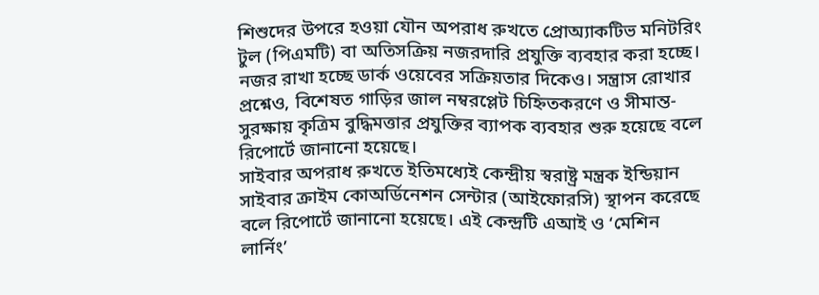শিশুদের উপরে হওয়া যৌন অপরাধ রুখতে প্রোঅ্যাকটিভ মনিটরিং টুল (পিএমটি) বা অতিসক্রিয় নজরদারি প্রযুক্তি ব্যবহার করা হচ্ছে। নজর রাখা হচ্ছে ডার্ক ওয়েবের সক্রিয়তার দিকেও। সন্ত্রাস রোখার প্রশ্নেও, বিশেষত গাড়ির জাল নম্বরপ্লেট চিহ্নিতকরণে ও সীমান্ত-সুরক্ষায় কৃত্রিম বুদ্ধিমত্তার প্রযুক্তির ব্যাপক ব্যবহার শুরু হয়েছে বলে রিপোর্টে জানানো হয়েছে।
সাইবার অপরাধ রুখতে ইতিমধ্যেই কেন্দ্রীয় স্বরাষ্ট্র মন্ত্রক ইন্ডিয়ান সাইবার ক্রাইম কোঅর্ডিনেশন সেন্টার (আইফোরসি) স্থাপন করেছে বলে রিপোর্টে জানানো হয়েছে। এই কেন্দ্রটি এআই ও ‘মেশিন লার্নিং’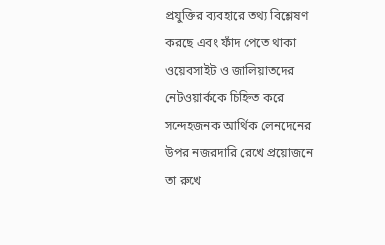প্রযুক্তির ব্যবহারে তথ্য বিশ্লেষণ করছে এবং ফাঁদ পেতে থাকা ওয়েবসাইট ও জালিয়াতদের নেটওয়ার্ককে চিহ্নিত করে সন্দেহজনক আর্থিক লেনদেনের উপর নজরদারি রেখে প্রয়োজনে তা রুখে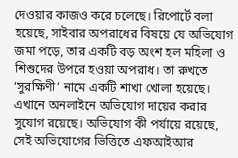দেওয়ার কাজও করে চলেছে। রিপোর্টে বলা হয়েছে, সাইবার অপরাধের বিষয়ে যে অভিযোগ জমা পড়ে, তার একটি বড় অংশ হল মহিলা ও শিশুদের উপরে হওয়া অপরাধ। তা রুখতে ‘সুরক্ষিণী’ নামে একটি শাখা খোলা হয়েছে। এখানে অনলাইনে অভিযোগ দায়ের করার সুযোগ রয়েছে। অভিযোগ কী পর্যায়ে রয়েছে, সেই অভিযোগের ভিত্তিতে এফআইআর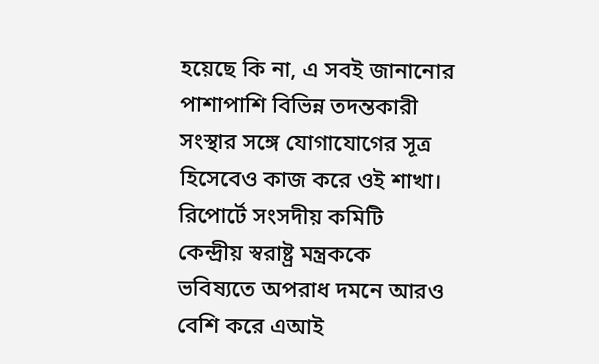হয়েছে কি না, এ সবই জানানোর পাশাপাশি বিভিন্ন তদন্তকারী সংস্থার সঙ্গে যোগাযোগের সূত্র হিসেবেও কাজ করে ওই শাখা। রিপোর্টে সংসদীয় কমিটি কেন্দ্রীয় স্বরাষ্ট্র মন্ত্রককে ভবিষ্যতে অপরাধ দমনে আরও বেশি করে এআই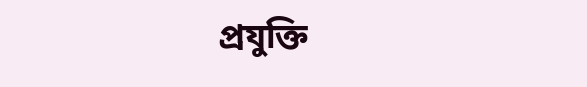প্রযুক্তি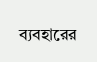ব্যবহারের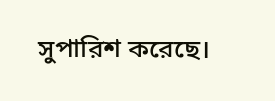সুপারিশ করেছে।